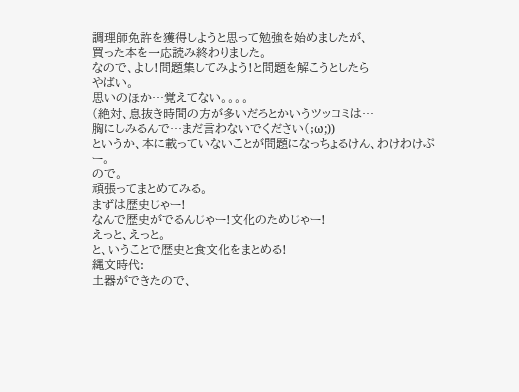調理師免許を獲得しようと思って勉強を始めましたが、
買った本を一応読み終わりました。
なので、よし!問題集してみよう!と問題を解こうとしたら
やばい。
思いのほか…覚えてない。。。。
(絶対、息抜き時間の方が多いだろとかいうツッコミは…
胸にしみるんで…まだ言わないでください(;ω;))
というか、本に載っていないことが問題になっちょるけん、わけわけぷー。
ので。
頑張ってまとめてみる。
まずは歴史じゃー!
なんで歴史がでるんじゃー!文化のためじゃー!
えっと、えっと。
と、いうことで歴史と食文化をまとめる!
縄文時代:
土器ができたので、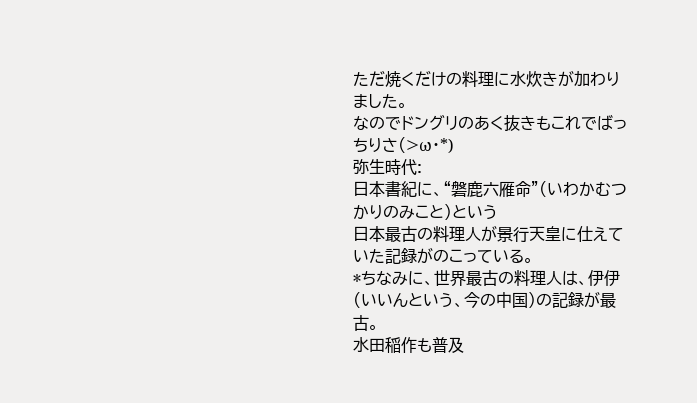ただ焼くだけの料理に水炊きが加わりました。
なのでドングリのあく抜きもこれでばっちりさ(>ω・*)
弥生時代:
日本書紀に、“磐鹿六雁命”(いわかむつかりのみこと)という
日本最古の料理人が景行天皇に仕えていた記録がのこっている。
*ちなみに、世界最古の料理人は、伊伊(いいんという、今の中国)の記録が最古。
水田稲作も普及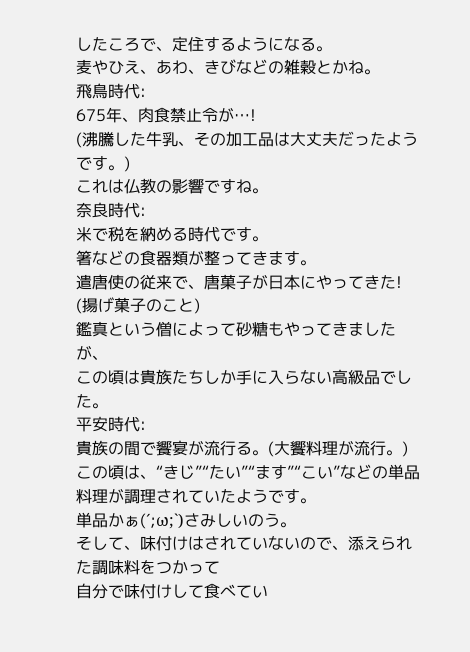したころで、定住するようになる。
麦やひえ、あわ、きびなどの雑穀とかね。
飛鳥時代:
675年、肉食禁止令が…!
(沸騰した牛乳、その加工品は大丈夫だったようです。)
これは仏教の影響ですね。
奈良時代:
米で税を納める時代です。
箸などの食器類が整ってきます。
遣唐使の従来で、唐菓子が日本にやってきた!
(揚げ菓子のこと)
鑑真という僧によって砂糖もやってきましたが、
この頃は貴族たちしか手に入らない高級品でした。
平安時代:
貴族の間で饗宴が流行る。(大饗料理が流行。)
この頃は、“きじ”“たい”“ます”“こい”などの単品料理が調理されていたようです。
単品かぁ(´;ω;`)さみしいのう。
そして、味付けはされていないので、添えられた調味料をつかって
自分で味付けして食べてい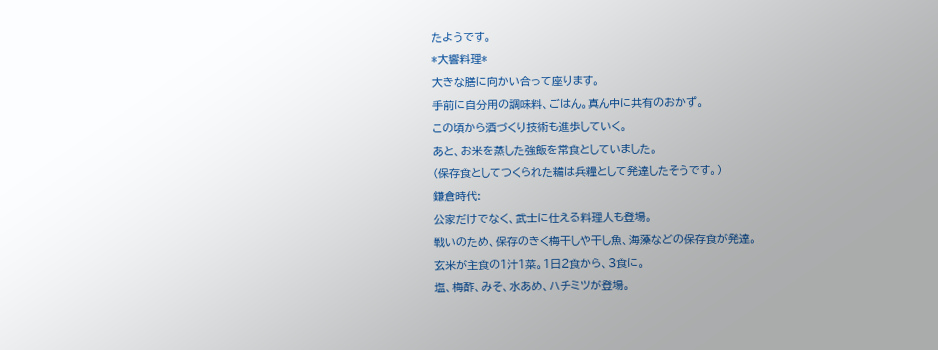たようです。
*大響料理*
大きな膳に向かい合って座ります。
手前に自分用の調味料、ごはん。真ん中に共有のおかず。
この頃から酒づくり技術も進歩していく。
あと、お米を蒸した強飯を常食としていました。
(保存食としてつくられた糒は兵糧として発達したそうです。)
鎌倉時代:
公家だけでなく、武士に仕える料理人も登場。
戦いのため、保存のきく梅干しや干し魚、海藻などの保存食が発達。
玄米が主食の1汁1菜。1日2食から、3食に。
塩、梅酢、みそ、水あめ、ハチミツが登場。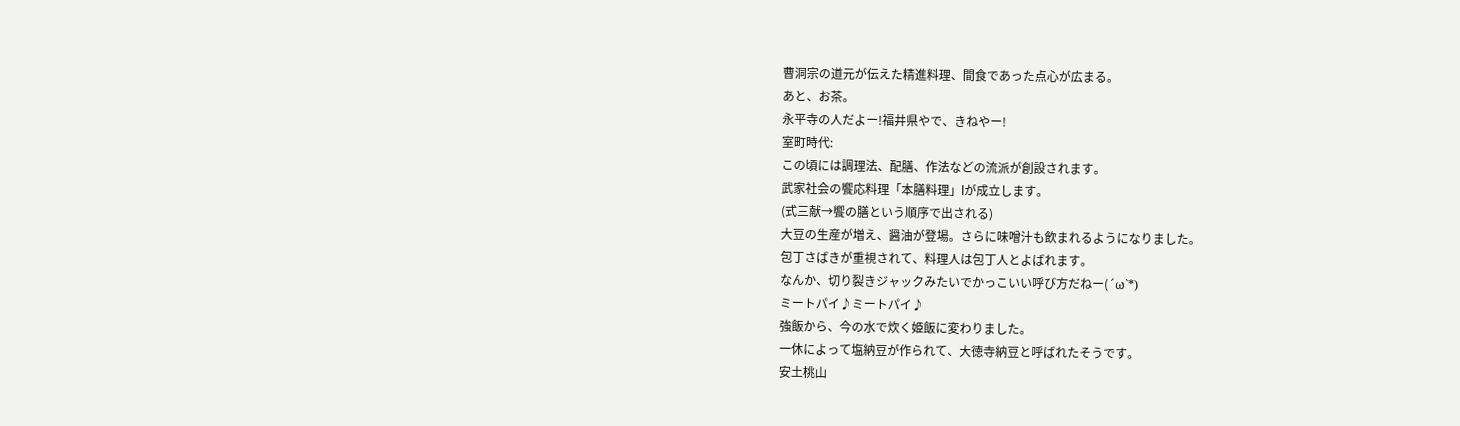曹洞宗の道元が伝えた精進料理、間食であった点心が広まる。
あと、お茶。
永平寺の人だよー!福井県やで、きねやー!
室町時代:
この頃には調理法、配膳、作法などの流派が創設されます。
武家社会の饗応料理「本膳料理」lが成立します。
(式三献→饗の膳という順序で出される)
大豆の生産が増え、醤油が登場。さらに味噌汁も飲まれるようになりました。
包丁さばきが重視されて、料理人は包丁人とよばれます。
なんか、切り裂きジャックみたいでかっこいい呼び方だねー(´ω`*)
ミートパイ♪ミートパイ♪
強飯から、今の水で炊く姫飯に変わりました。
一休によって塩納豆が作られて、大徳寺納豆と呼ばれたそうです。
安土桃山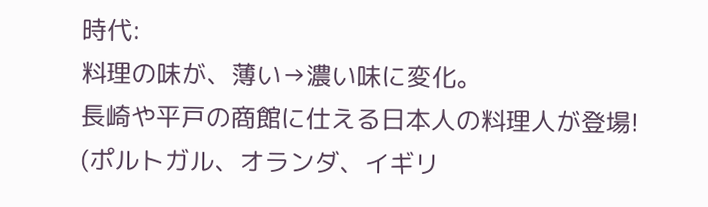時代:
料理の味が、薄い→濃い味に変化。
長崎や平戸の商館に仕える日本人の料理人が登場!
(ポルトガル、オランダ、イギリ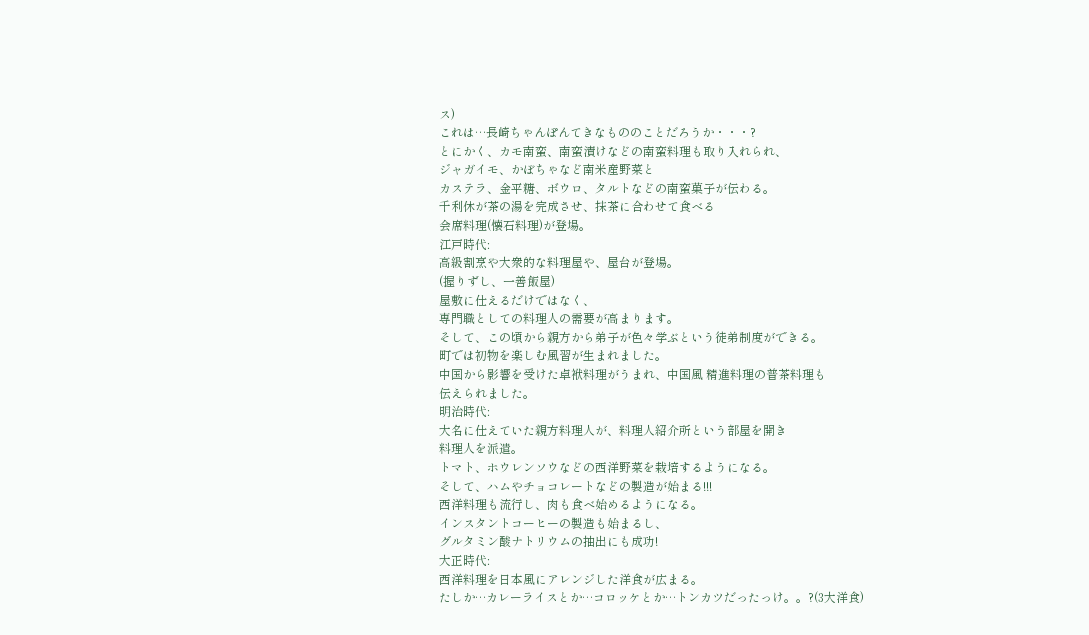ス)
これは…長崎ちゃんぽんてきなもののことだろうか・・・?
とにかく、カモ南蛮、南蛮漬けなどの南蛮料理も取り入れられ、
ジャガイモ、かぼちゃなど南米産野菜と
カステラ、金平糖、ボウロ、タルトなどの南蛮菓子が伝わる。
千利休が茶の湯を完成させ、抹茶に合わせて食べる
会席料理(懐石料理)が登場。
江戸時代:
高級割烹や大衆的な料理屋や、屋台が登場。
(握りずし、一善飯屋)
屋敷に仕えるだけではなく、
専門職としての料理人の需要が高まります。
そして、この頃から親方から弟子が色々学ぶという徒弟制度ができる。
町では初物を楽しむ風習が生まれました。
中国から影響を受けた卓袱料理がうまれ、中国風 精進料理の普茶料理も
伝えられました。
明治時代:
大名に仕えていた親方料理人が、料理人紹介所という部屋を開き
料理人を派遣。
トマト、ホウレンソウなどの西洋野菜を栽培するようになる。
そして、ハムやチョコレートなどの製造が始まる!!!
西洋料理も流行し、肉も食べ始めるようになる。
インスタントコーヒーの製造も始まるし、
グルタミン酸ナトリウムの抽出にも成功!
大正時代:
西洋料理を日本風にアレンジした洋食が広まる。
たしか…カレーライスとか…コロッケとか…トンカツだったっけ。。?(3大洋食)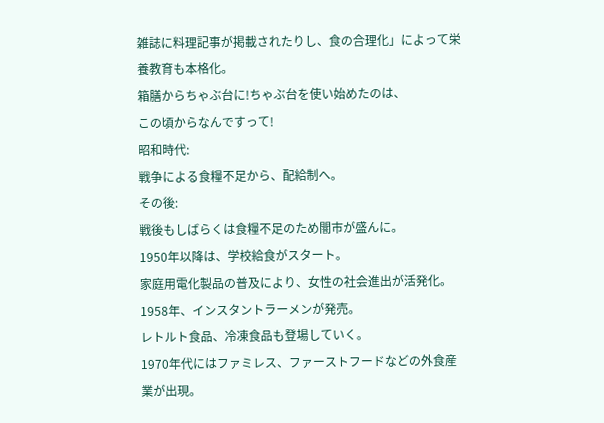雑誌に料理記事が掲載されたりし、食の合理化」によって栄養教育も本格化。
箱膳からちゃぶ台に!ちゃぶ台を使い始めたのは、
この頃からなんですって!
昭和時代:
戦争による食糧不足から、配給制へ。
その後:
戦後もしばらくは食糧不足のため闇市が盛んに。
1950年以降は、学校給食がスタート。
家庭用電化製品の普及により、女性の社会進出が活発化。
1958年、インスタントラーメンが発売。
レトルト食品、冷凍食品も登場していく。
1970年代にはファミレス、ファーストフードなどの外食産業が出現。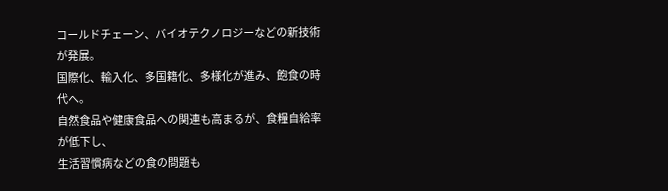コールドチェーン、バイオテクノロジーなどの新技術が発展。
国際化、輸入化、多国籍化、多様化が進み、飽食の時代へ。
自然食品や健康食品への関連も高まるが、食糧自給率が低下し、
生活習慣病などの食の問題も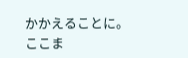かかえることに。
ここま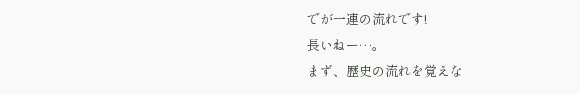でが一連の流れです!
長いねー…。
まず、歴史の流れを覚えな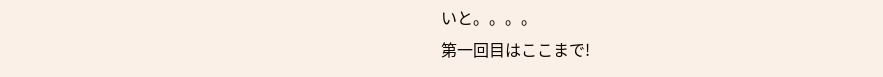いと。。。。
第一回目はここまで!